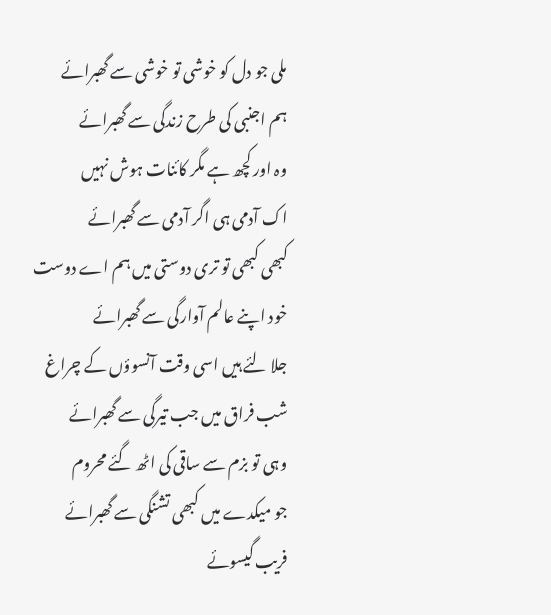ملی جو دل کو خوشی تو خوشی سے گھبرائے
ہم اجنبی کی طرح زندگی سے گھبرائے
وہ اور کچھ ہے مگر کائنات ہوش نہیں
اک آدمی ہی اگر آدمی سے گھبرائے
کبھی کبھی تو تری دوستی میں ہم اے دوست
خود اپنے عالم آوارگی سے گھبرائے
جلا لئے ہیں اسی وقت آنسوؤں کے چراغ
شب فراق میں جب تیرگی سے گھبرائے
وہی تو بزم سے ساقی کی اٹھ گئے محروم
جو میکدے میں کبھی تشنگی سے گھبرائے
فریب گیسوئے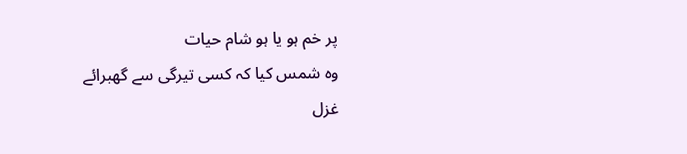پر خم ہو یا ہو شام حیات
وہ شمس کیا کہ کسی تیرگی سے گھبرائے
غزل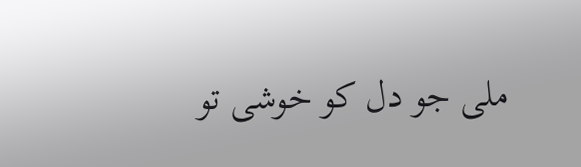ملی جو دل کو خوشی تو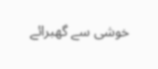خوشی سے گھبرائے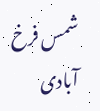شمس فرخ آبادی